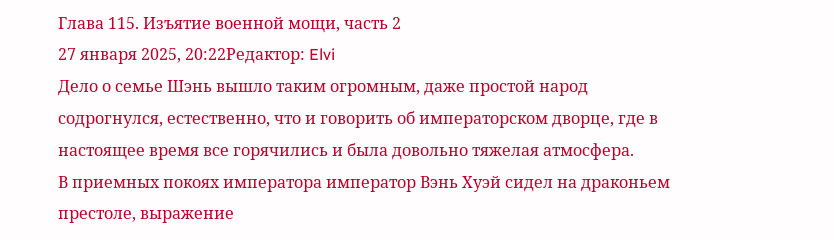Глава 115. Изъятие военной мощи, часть 2
27 января 2025, 20:22Редактор: Elvi
Дело о семье Шэнь вышло таким огромным, даже простой народ содрогнулся, естественно, что и говорить об императорском дворце, где в настоящее время все горячились и была довольно тяжелая атмосфера.
В приемных покоях императора император Вэнь Хуэй сидел на драконьем престоле, выражение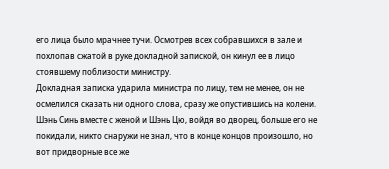его лица было мрачнее тучи. Осмотрев всех собравшихся в зале и похлопав сжатой в руке докладной запиской, он кинул ее в лицо стоявшему поблизости министру.
Докладная записка ударила министра по лицу, тем не менее, он не осмелился сказать ни одного слова, сразу же опустившись на колени.
Шэнь Синь вместе с женой и Шэнь Цю, войдя во дворец, больше его не покидали, никто снаружи не знал, что в конце концов произошло, но вот придворные все же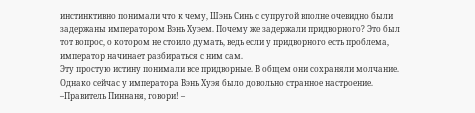инстинктивно понимали что к чему, Шэнь Синь с супругой вполне очевидно были задержаны императором Вэнь Хуэем. Почему же задержали придворного? Это был тот вопрос, о котором не стоило думать, ведь если у придворного есть проблема, император начинает разбираться с ним сам.
Эту простую истину понимали все придворные. В общем они сохраняли молчание. Однако сейчас у императора Вэнь Хуэя было довольно странное настроение.
–Правитель Пиннаня, говори! –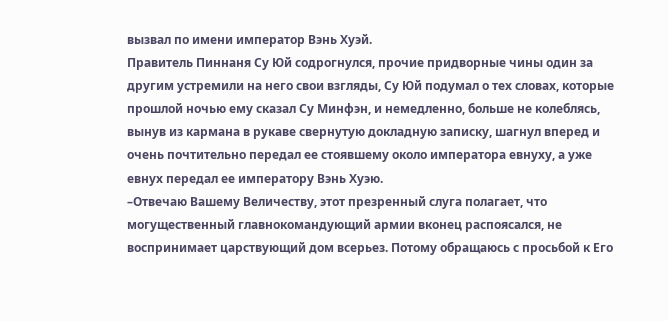вызвал по имени император Вэнь Хуэй.
Правитель Пиннаня Су Юй содрогнулся, прочие придворные чины один за другим устремили на него свои взгляды, Су Юй подумал о тех словах, которые прошлой ночью ему сказал Су Минфэн, и немедленно, больше не колеблясь, вынув из кармана в рукаве свернутую докладную записку, шагнул вперед и очень почтительно передал ее стоявшему около императора евнуху, а уже евнух передал ее императору Вэнь Хуэю.
–Отвечаю Вашему Величеству, этот презренный слуга полагает, что могущественный главнокомандующий армии вконец распоясался, не воспринимает царствующий дом всерьез. Потому обращаюсь с просьбой к Его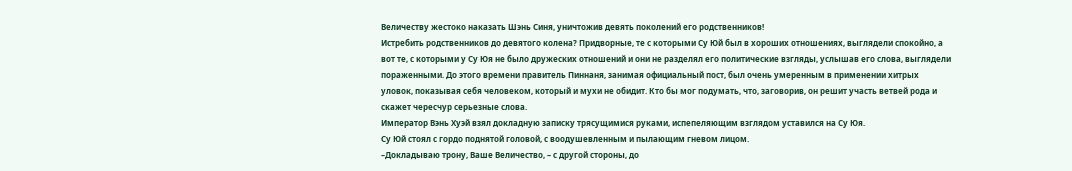Величеству жестоко наказать Шэнь Синя, уничтожив девять поколений его родственников!
Истребить родственников до девятого колена? Придворные, те с которыми Су Юй был в хороших отношениях, выглядели спокойно, а вот те, с которыми у Су Юя не было дружеских отношений и они не разделял его политические взгляды, услышав его слова, выглядели пораженными. До этого времени правитель Пиннаня, занимая официальный пост, был очень умеренным в применении хитрых уловок, показывая себя человеком, который и мухи не обидит. Кто бы мог подумать, что, заговорив, он решит участь ветвей рода и скажет чересчур серьезные слова.
Император Вэнь Хуэй взял докладную записку трясущимися руками, испепеляющим взглядом уставился на Су Юя.
Су Юй стоял с гордо поднятой головой, с воодушевленным и пылающим гневом лицом.
–Докладываю трону, Ваше Величество, – с другой стороны, до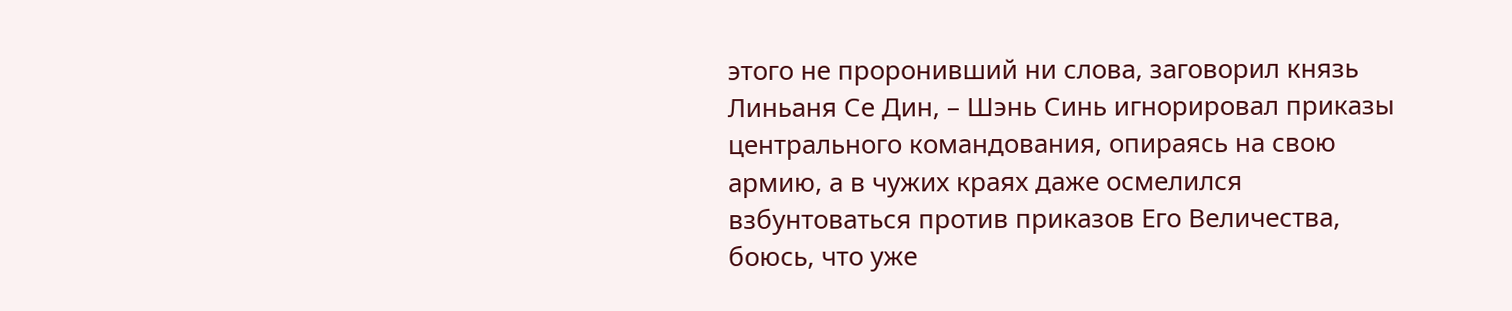этого не проронивший ни слова, заговорил князь Линьаня Се Дин, – Шэнь Синь игнорировал приказы центрального командования, опираясь на свою армию, а в чужих краях даже осмелился взбунтоваться против приказов Его Величества, боюсь, что уже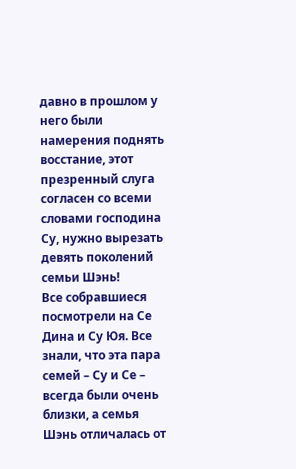давно в прошлом у него были намерения поднять восстание, этот презренный слуга согласен со всеми словами господина Су, нужно вырезать девять поколений семьи Шэнь!
Все собравшиеся посмотрели на Се Дина и Су Юя. Все знали, что эта пара семей – Су и Се – всегда были очень близки, а семья Шэнь отличалась от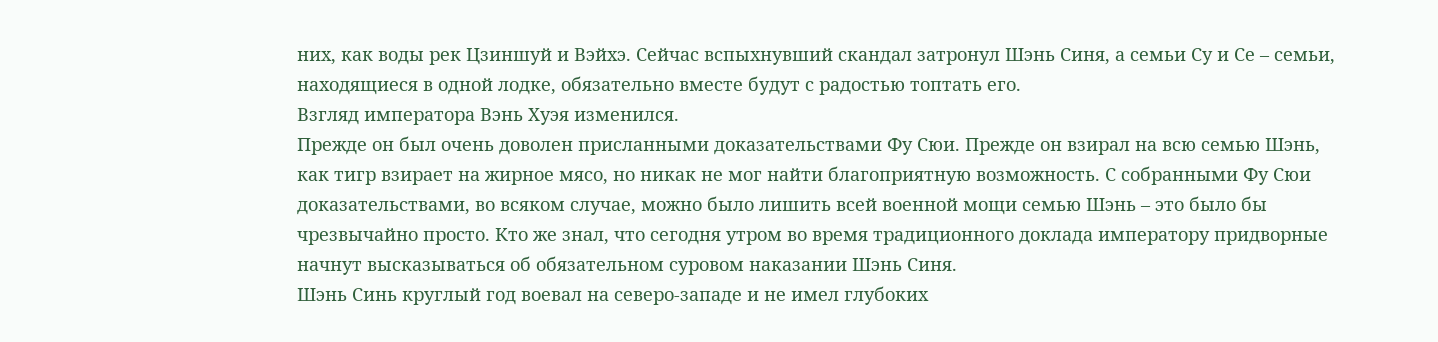них, как воды рек Цзиншуй и Вэйхэ. Сейчас вспыхнувший скандал затронул Шэнь Синя, а семьи Су и Се – семьи, находящиеся в одной лодке, обязательно вместе будут с радостью топтать его.
Взгляд императора Вэнь Хуэя изменился.
Прежде он был очень доволен присланными доказательствами Фу Сюи. Прежде он взирал на всю семью Шэнь, как тигр взирает на жирное мясо, но никак не мог найти благоприятную возможность. С собранными Фу Сюи доказательствами, во всяком случае, можно было лишить всей военной мощи семью Шэнь – это было бы чрезвычайно просто. Кто же знал, что сегодня утром во время традиционного доклада императору придворные начнут высказываться об обязательном суровом наказании Шэнь Синя.
Шэнь Синь круглый год воевал на северо-западе и не имел глубоких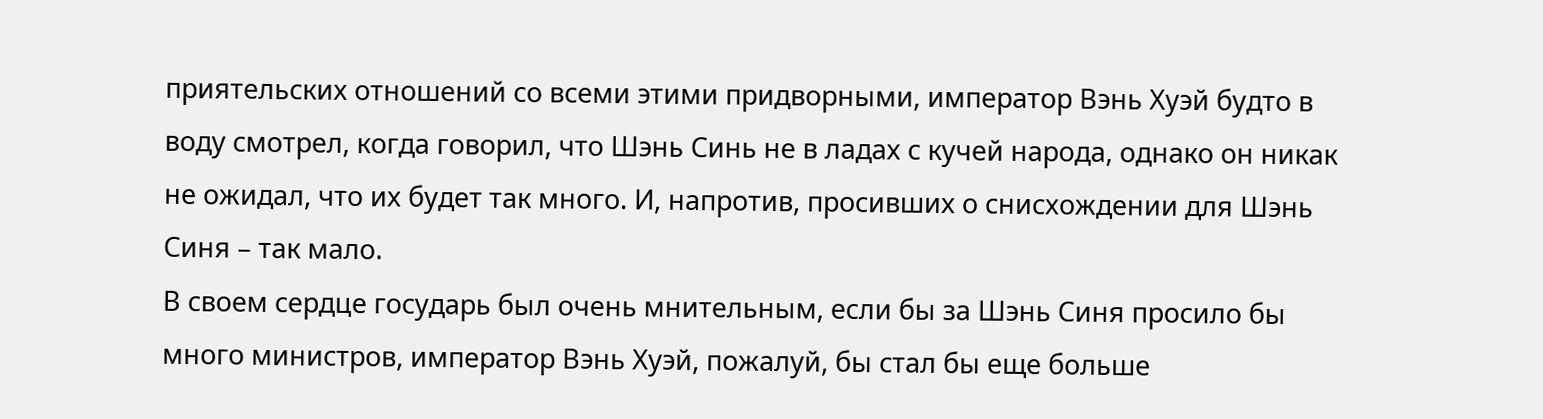приятельских отношений со всеми этими придворными, император Вэнь Хуэй будто в воду смотрел, когда говорил, что Шэнь Синь не в ладах с кучей народа, однако он никак не ожидал, что их будет так много. И, напротив, просивших о снисхождении для Шэнь Синя – так мало.
В своем сердце государь был очень мнительным, если бы за Шэнь Синя просило бы много министров, император Вэнь Хуэй, пожалуй, бы стал бы еще больше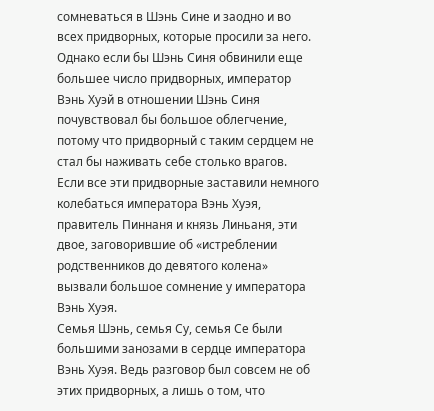сомневаться в Шэнь Сине и заодно и во всех придворных, которые просили за него. Однако если бы Шэнь Синя обвинили еще большее число придворных, император Вэнь Хуэй в отношении Шэнь Синя почувствовал бы большое облегчение, потому что придворный с таким сердцем не стал бы наживать себе столько врагов.
Если все эти придворные заставили немного колебаться императора Вэнь Хуэя, правитель Пиннаня и князь Линьаня, эти двое, заговорившие об «истреблении родственников до девятого колена» вызвали большое сомнение у императора Вэнь Хуэя.
Семья Шэнь, семья Су, семья Се были большими занозами в сердце императора Вэнь Хуэя. Ведь разговор был совсем не об этих придворных, а лишь о том, что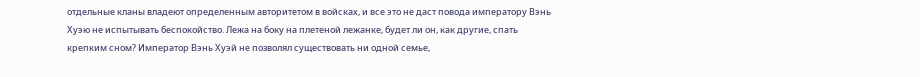отдельные кланы владеют определенным авторитетом в войсках, и все это не даст повода императору Вэнь Хуэю не испытывать беспокойство. Лежа на боку на плетеной лежанке, будет ли он, как другие, спать крепким сном? Император Вэнь Хуэй не позволял существовать ни одной семье,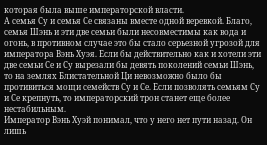которая была выше императорской власти.
А семья Су и семья Се связаны вместе одной веревкой. Благо, семья Шэнь и эти две семьи были несовместимы как вода и огонь, в противном случае это бы стало серьезной угрозой для императора Вэнь Хуэя. Если бы действительно как и хотели эти две семьи Се и Су вырезали бы девять поколений семьи Шэнь, то на землях Блистательной Ци невозможно было бы противиться мощи семейств Су и Се. Если позволять семьям Су и Се крепнуть, то императорский трон станет еще более нестабильным.
Император Вэнь Хуэй понимал, что у него нет пути назад. Он лишь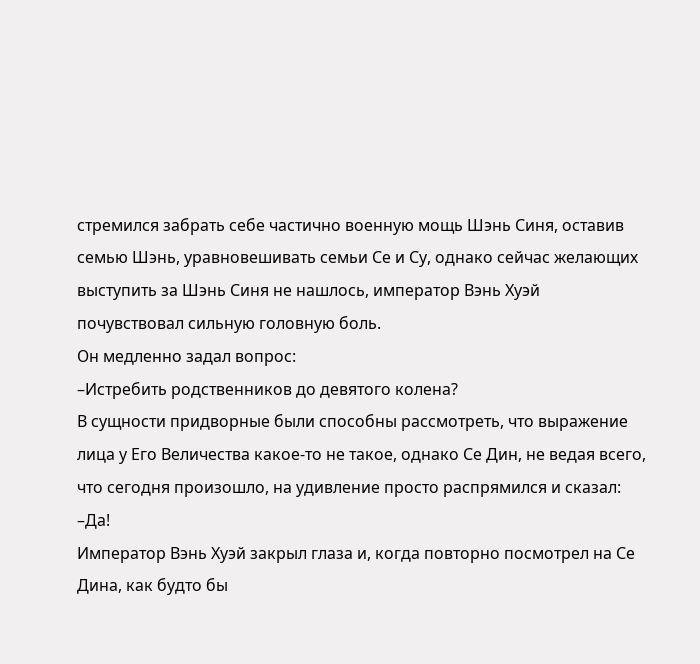стремился забрать себе частично военную мощь Шэнь Синя, оставив семью Шэнь, уравновешивать семьи Се и Су, однако сейчас желающих выступить за Шэнь Синя не нашлось, император Вэнь Хуэй почувствовал сильную головную боль.
Он медленно задал вопрос:
–Истребить родственников до девятого колена?
В сущности придворные были способны рассмотреть, что выражение лица у Его Величества какое-то не такое, однако Се Дин, не ведая всего, что сегодня произошло, на удивление просто распрямился и сказал:
–Да!
Император Вэнь Хуэй закрыл глаза и, когда повторно посмотрел на Се Дина, как будто бы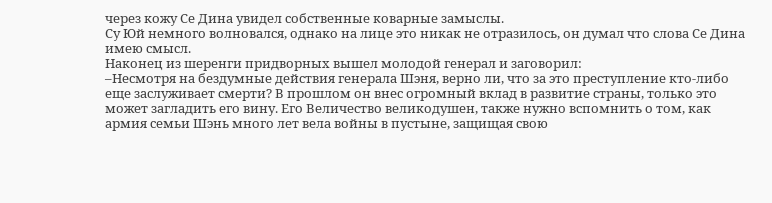через кожу Се Дина увидел собственные коварные замыслы.
Су Юй немного волновался, однако на лице это никак не отразилось, он думал что слова Се Дина имею смысл.
Наконец из шеренги придворных вышел молодой генерал и заговорил:
–Несмотря на бездумные действия генерала Шэня, верно ли, что за это преступление кто-либо еще заслуживает смерти? В прошлом он внес огромный вклад в развитие страны, только это может загладить его вину. Его Величество великодушен, также нужно вспомнить о том, как армия семьи Шэнь много лет вела войны в пустыне, защищая свою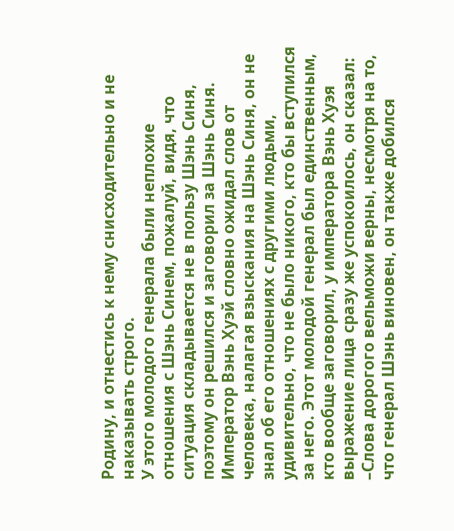Родину, и отнестись к нему снисходительно и не наказывать строго.
У этого молодого генерала были неплохие отношения с Шэнь Синем, пожалуй, видя, что ситуация складывается не в пользу Шэнь Синя, поэтому он решился и заговорил за Шэнь Синя.
Император Вэнь Хуэй словно ожидал слов от человека, налагая взыскания на Шэнь Синя, он не знал об его отношениях с другими людьми, удивительно, что не было никого, кто бы вступился за него. Этот молодой генерал был единственным, кто вообще заговорил, у императора Вэнь Хуэя выражение лица сразу же успокоилось, он сказал:
–Слова дорогого вельможи верны, несмотря на то, что генерал Шэнь виновен, он также добился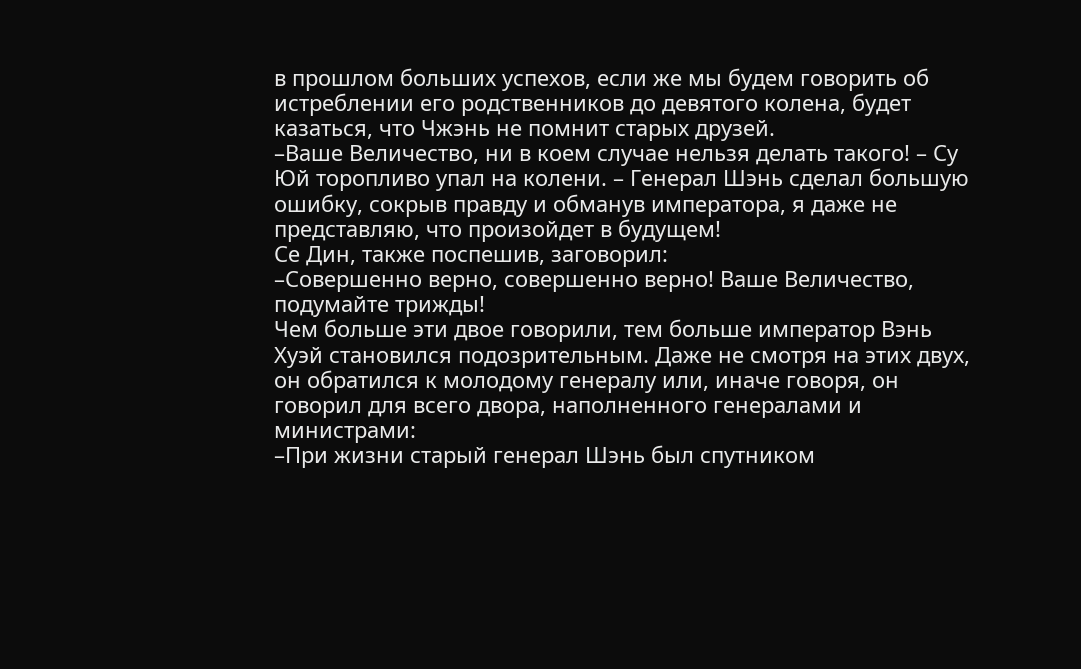в прошлом больших успехов, если же мы будем говорить об истреблении его родственников до девятого колена, будет казаться, что Чжэнь не помнит старых друзей.
–Ваше Величество, ни в коем случае нельзя делать такого! – Су Юй торопливо упал на колени. – Генерал Шэнь сделал большую ошибку, сокрыв правду и обманув императора, я даже не представляю, что произойдет в будущем!
Се Дин, также поспешив, заговорил:
–Совершенно верно, совершенно верно! Ваше Величество, подумайте трижды!
Чем больше эти двое говорили, тем больше император Вэнь Хуэй становился подозрительным. Даже не смотря на этих двух, он обратился к молодому генералу или, иначе говоря, он говорил для всего двора, наполненного генералами и министрами:
–При жизни старый генерал Шэнь был спутником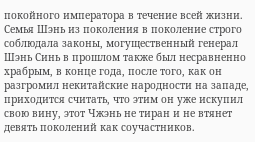покойного императора в течение всей жизни. Семья Шэнь из поколения в поколение строго соблюдала законы, могущественный генерал Шэнь Синь в прошлом также был несравненно храбрым, в конце года, после того, как он разгромил некитайские народности на западе, приходится считать, что этим он уже искупил свою вину, этот Чжэнь не тиран и не втянет девять поколений как соучастников.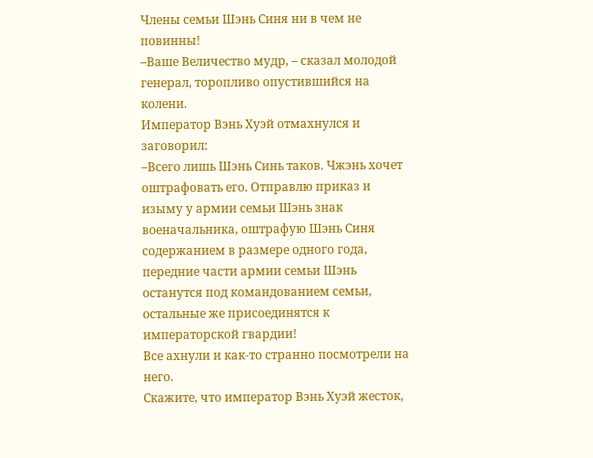Члены семьи Шэнь Синя ни в чем не повинны!
–Ваше Величество мудр, – сказал молодой генерал, торопливо опустившийся на колени.
Император Вэнь Хуэй отмахнулся и заговорил:
–Всего лишь Шэнь Синь таков. Чжэнь хочет оштрафовать его. Отправлю приказ и изыму у армии семьи Шэнь знак военачальника, оштрафую Шэнь Синя содержанием в размере одного года, передние части армии семьи Шэнь останутся под командованием семьи, остальные же присоединятся к императорской гвардии!
Все ахнули и как-то странно посмотрели на него.
Скажите, что император Вэнь Хуэй жесток,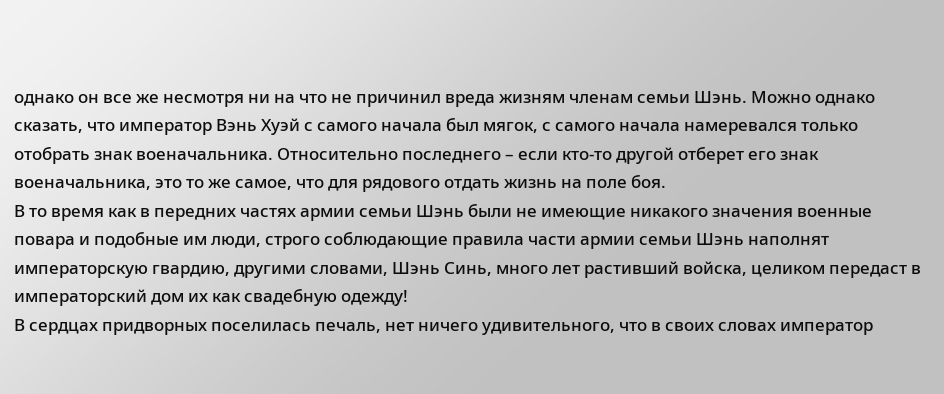однако он все же несмотря ни на что не причинил вреда жизням членам семьи Шэнь. Можно однако сказать, что император Вэнь Хуэй с самого начала был мягок, с самого начала намеревался только отобрать знак военачальника. Относительно последнего – если кто-то другой отберет его знак военачальника, это то же самое, что для рядового отдать жизнь на поле боя.
В то время как в передних частях армии семьи Шэнь были не имеющие никакого значения военные повара и подобные им люди, строго соблюдающие правила части армии семьи Шэнь наполнят императорскую гвардию, другими словами, Шэнь Синь, много лет растивший войска, целиком передаст в императорский дом их как свадебную одежду!
В сердцах придворных поселилась печаль, нет ничего удивительного, что в своих словах император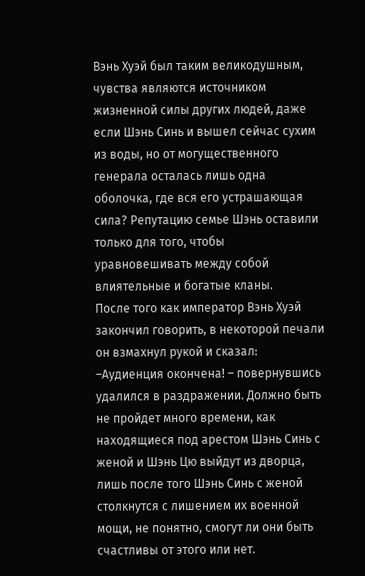Вэнь Хуэй был таким великодушным, чувства являются источником жизненной силы других людей, даже если Шэнь Синь и вышел сейчас сухим из воды, но от могущественного генерала осталась лишь одна оболочка, где вся его устрашающая сила? Репутацию семье Шэнь оставили только для того, чтобы уравновешивать между собой влиятельные и богатые кланы.
После того как император Вэнь Хуэй закончил говорить, в некоторой печали он взмахнул рукой и сказал:
–Аудиенция окончена! – повернувшись удалился в раздражении. Должно быть не пройдет много времени, как находящиеся под арестом Шэнь Синь с женой и Шэнь Цю выйдут из дворца, лишь после того Шэнь Синь с женой столкнутся с лишением их военной мощи, не понятно, смогут ли они быть счастливы от этого или нет.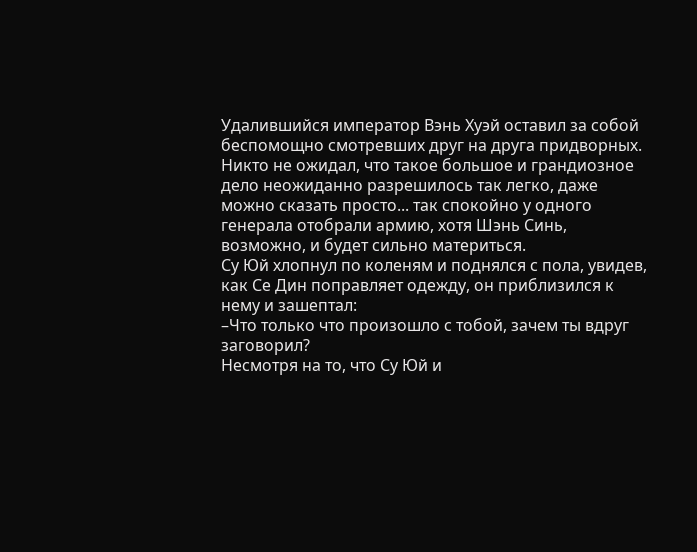Удалившийся император Вэнь Хуэй оставил за собой беспомощно смотревших друг на друга придворных.
Никто не ожидал, что такое большое и грандиозное дело неожиданно разрешилось так легко, даже можно сказать просто... так спокойно у одного генерала отобрали армию, хотя Шэнь Синь, возможно, и будет сильно материться.
Су Юй хлопнул по коленям и поднялся с пола, увидев, как Се Дин поправляет одежду, он приблизился к нему и зашептал:
–Что только что произошло с тобой, зачем ты вдруг заговорил?
Несмотря на то, что Су Юй и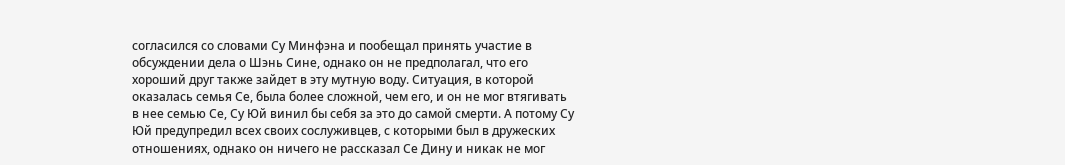согласился со словами Су Минфэна и пообещал принять участие в обсуждении дела о Шэнь Сине, однако он не предполагал, что его хороший друг также зайдет в эту мутную воду. Ситуация, в которой оказалась семья Се, была более сложной, чем его, и он не мог втягивать в нее семью Се, Су Юй винил бы себя за это до самой смерти. А потому Су Юй предупредил всех своих сослуживцев, с которыми был в дружеских отношениях, однако он ничего не рассказал Се Дину и никак не мог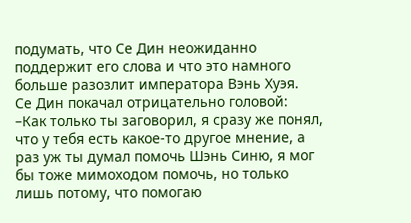подумать, что Се Дин неожиданно поддержит его слова и что это намного больше разозлит императора Вэнь Хуэя.
Се Дин покачал отрицательно головой:
–Как только ты заговорил, я сразу же понял, что у тебя есть какое-то другое мнение, а раз уж ты думал помочь Шэнь Синю, я мог бы тоже мимоходом помочь, но только лишь потому, что помогаю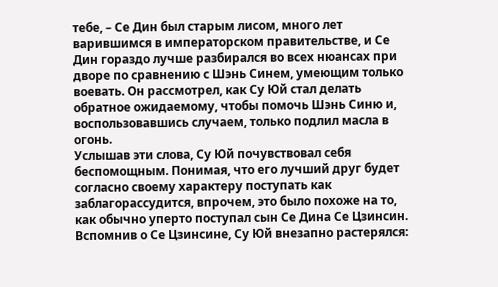тебе, – Се Дин был старым лисом, много лет варившимся в императорском правительстве, и Се Дин гораздо лучше разбирался во всех нюансах при дворе по сравнению с Шэнь Синем, умеющим только воевать. Он рассмотрел, как Су Юй стал делать обратное ожидаемому, чтобы помочь Шэнь Синю и, воспользовавшись случаем, только подлил масла в огонь.
Услышав эти слова, Су Юй почувствовал себя беспомощным. Понимая, что его лучший друг будет согласно своему характеру поступать как заблагорассудится, впрочем, это было похоже на то, как обычно уперто поступал сын Се Дина Се Цзинсин. Вспомнив о Се Цзинсине, Су Юй внезапно растерялся: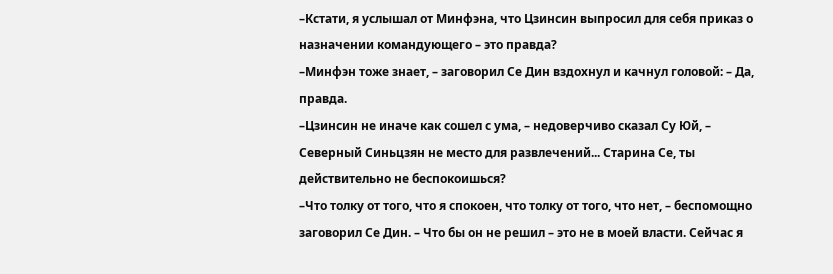–Кстати, я услышал от Минфэна, что Цзинсин выпросил для себя приказ о назначении командующего – это правда?
–Минфэн тоже знает, – заговорил Се Дин вздохнул и качнул головой: – Да, правда.
–Цзинсин не иначе как сошел с ума, – недоверчиво сказал Су Юй, – Северный Синьцзян не место для развлечений... Старина Се, ты действительно не беспокоишься?
–Что толку от того, что я спокоен, что толку от того, что нет, – беспомощно заговорил Се Дин. – Что бы он не решил – это не в моей власти. Сейчас я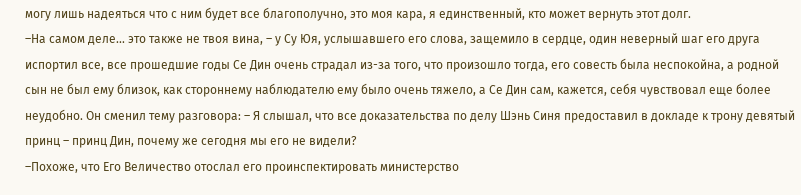могу лишь надеяться что с ним будет все благополучно, это моя кара, я единственный, кто может вернуть этот долг.
–На самом деле... это также не твоя вина, – у Су Юя, услышавшего его слова, защемило в сердце, один неверный шаг его друга испортил все, все прошедшие годы Се Дин очень страдал из-за того, что произошло тогда, его совесть была неспокойна, а родной сын не был ему близок, как стороннему наблюдателю ему было очень тяжело, а Се Дин сам, кажется, себя чувствовал еще более неудобно. Он сменил тему разговора: – Я слышал, что все доказательства по делу Шэнь Синя предоставил в докладе к трону девятый принц – принц Дин, почему же сегодня мы его не видели?
–Похоже, что Его Величество отослал его проинспектировать министерство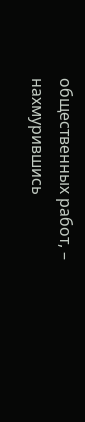общественных работ, – нахмурившись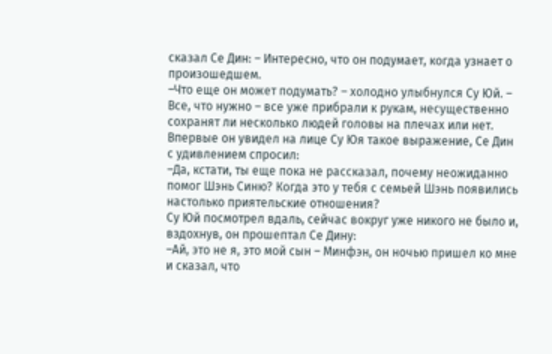сказал Се Дин: – Интересно, что он подумает, когда узнает о произошедшем.
–Что еще он может подумать? – холодно улыбнулся Су Юй. – Все, что нужно – все уже прибрали к рукам, несущественно сохранят ли несколько людей головы на плечах или нет.
Впервые он увидел на лице Су Юя такое выражение, Се Дин с удивлением спросил:
–Да, кстати, ты еще пока не рассказал, почему неожиданно помог Шэнь Синю? Когда это у тебя с семьей Шэнь появились настолько приятельские отношения?
Су Юй посмотрел вдаль, сейчас вокруг уже никого не было и, вздохнув, он прошептал Се Дину:
–Ай, это не я, это мой сын – Минфэн, он ночью пришел ко мне и сказал, что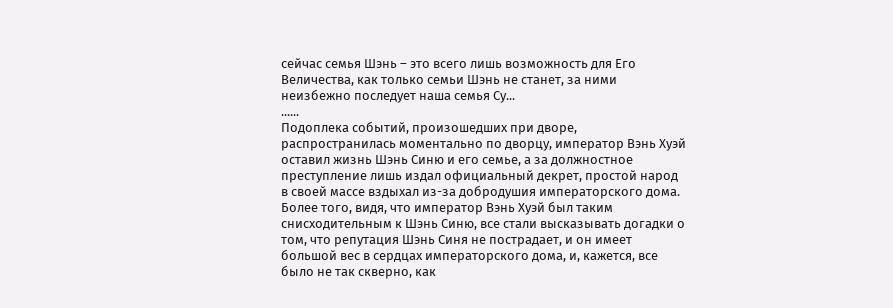сейчас семья Шэнь – это всего лишь возможность для Его Величества, как только семьи Шэнь не станет, за ними неизбежно последует наша семья Су...
......
Подоплека событий, произошедших при дворе, распространилась моментально по дворцу, император Вэнь Хуэй оставил жизнь Шэнь Синю и его семье, а за должностное преступление лишь издал официальный декрет, простой народ в своей массе вздыхал из-за добродушия императорского дома. Более того, видя, что император Вэнь Хуэй был таким снисходительным к Шэнь Синю, все стали высказывать догадки о том, что репутация Шэнь Синя не пострадает, и он имеет большой вес в сердцах императорского дома, и, кажется, все было не так скверно, как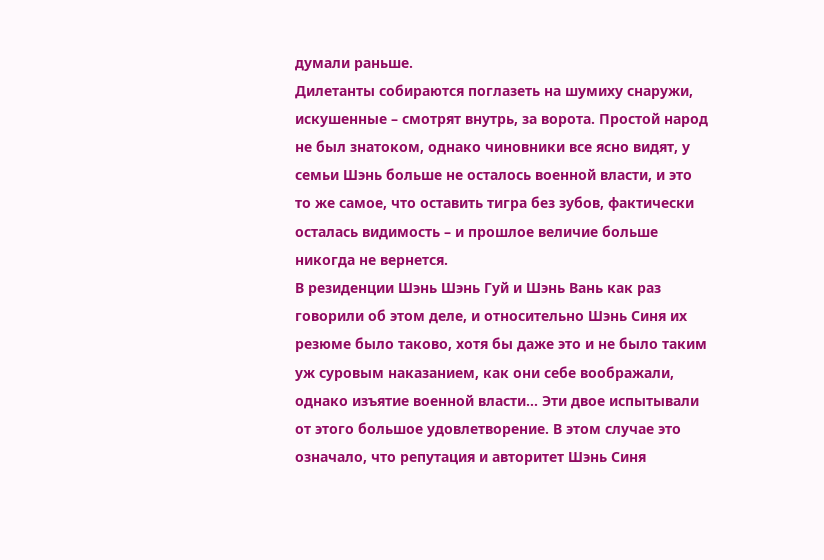думали раньше.
Дилетанты собираются поглазеть на шумиху снаружи, искушенные – смотрят внутрь, за ворота. Простой народ не был знатоком, однако чиновники все ясно видят, у семьи Шэнь больше не осталось военной власти, и это то же самое, что оставить тигра без зубов, фактически осталась видимость – и прошлое величие больше никогда не вернется.
В резиденции Шэнь Шэнь Гуй и Шэнь Вань как раз говорили об этом деле, и относительно Шэнь Синя их резюме было таково, хотя бы даже это и не было таким уж суровым наказанием, как они себе воображали, однако изъятие военной власти... Эти двое испытывали от этого большое удовлетворение. В этом случае это означало, что репутация и авторитет Шэнь Синя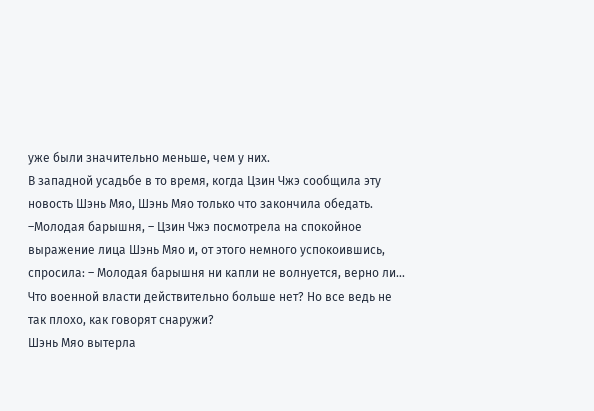уже были значительно меньше, чем у них.
В западной усадьбе в то время, когда Цзин Чжэ сообщила эту новость Шэнь Мяо, Шэнь Мяо только что закончила обедать.
–Молодая барышня, – Цзин Чжэ посмотрела на спокойное выражение лица Шэнь Мяо и, от этого немного успокоившись, спросила: – Молодая барышня ни капли не волнуется, верно ли... Что военной власти действительно больше нет? Но все ведь не так плохо, как говорят снаружи?
Шэнь Мяо вытерла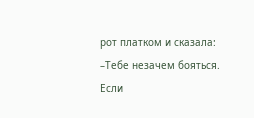рот платком и сказала:
–Тебе незачем бояться. Если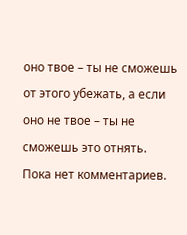оно твое – ты не сможешь от этого убежать, а если оно не твое – ты не сможешь это отнять.
Пока нет комментариев.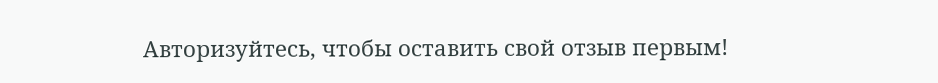Авторизуйтесь, чтобы оставить свой отзыв первым!